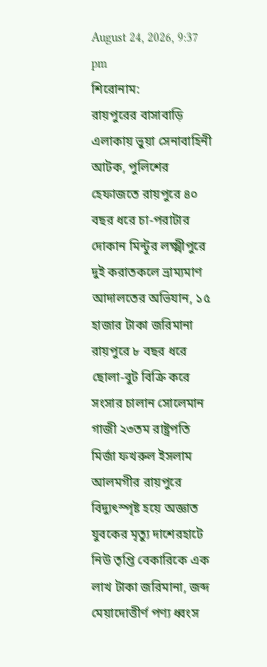August 24, 2026, 9:37 pm
শিরোনাম:
রায়পুরের বাসাবাড়ি এলাকায় ভুয়া সেনাবাহিনী আটক, পুলিশের হেফাজতে রায়পুরে ৪০ বছর ধরে চা-পরাটার দোকান মিন্টুর লক্ষ্মীপুরে দুই করাতকলে ভ্রাম্যমাণ আদালতের অভিযান, ১৫ হাজার টাকা জরিমানা রায়পুরে ৮ বছর ধরে ছোলা-বুট বিক্রি করে সংসার চালান সোলেমান গাজী ২৩তম রাষ্ট্রপতি মির্জা ফখরুল ইসলাম আলমগীর রায়পুরে বিদ্যুৎস্পৃষ্ট হয়ে অজ্ঞাত যুবকের মৃত্যু দাশেরহাটে নিউ তৃপ্তি বেকারিকে এক লাখ টাকা জরিমানা, জব্দ মেয়াদোত্তীর্ণ পণ্য ধ্বংস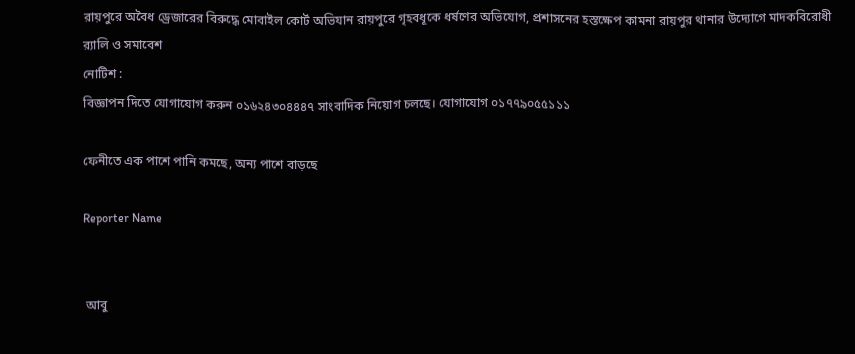রায়পুরে অবৈধ ড্রেজারের বিরুদ্ধে মোবাইল কোর্ট অভিযান রায়পুরে গৃহবধূকে ধর্ষণের অভিযোগ, প্রশাসনের হস্তক্ষেপ কামনা রায়পুর থানার উদ্যোগে মাদকবিরোধী র‍্যালি ও সমাবেশ
নোটিশ :
বিজ্ঞাপন দিতে যোগাযোগ করুন ০১৬২৪৩০৪৪৪৭ সাংবাদিক নিয়োগ চলছে। যোগাযোগ ০১৭৭৯০৫৫১১১

ফেনীতে এক পাশে পানি কমছে, অন্য পাশে বাড়ছে

Reporter Name


 আবু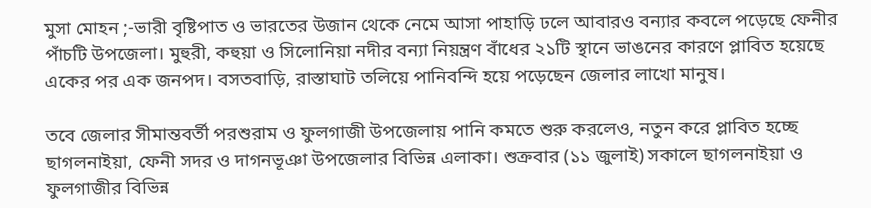মুসা মোহন ;-ভারী বৃষ্টিপাত ও ভারতের উজান থেকে নেমে আসা পাহাড়ি ঢলে আবারও বন্যার কবলে পড়েছে ফেনীর পাঁচটি উপজেলা। মুহুরী, কহুয়া ও সিলোনিয়া নদীর বন্যা নিয়ন্ত্রণ বাঁধের ২১টি স্থানে ভাঙনের কারণে প্লাবিত হয়েছে একের পর এক জনপদ। বসতবাড়ি, রাস্তাঘাট তলিয়ে পানিবন্দি হয়ে পড়েছেন জেলার লাখো মানুষ।

তবে জেলার সীমান্তবর্তী পরশুরাম ও ফুলগাজী উপজেলায় পানি কমতে শুরু করলেও, নতুন করে প্লাবিত হচ্ছে ছাগলনাইয়া, ফেনী সদর ও দাগনভূঞা উপজেলার বিভিন্ন এলাকা। শুক্রবার (১১ জুলাই) সকালে ছাগলনাইয়া ও ফুলগাজীর বিভিন্ন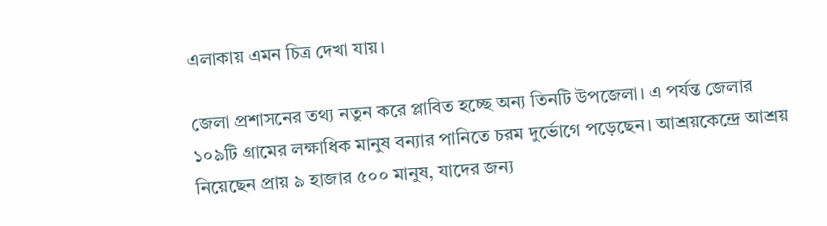এলাকায় এমন চিত্র দেখা যায়।

জেলা প্রশাসনের তথ্য নতুন করে প্লাবিত হচ্ছে অন্য তিনটি উপজেলা। এ পর্যন্ত জেলার ১০৯টি গ্রামের লক্ষাধিক মানুষ বন্যার পানিতে চরম দুর্ভোগে পড়েছেন। আশ্রয়কেন্দ্রে আশ্রয় নিয়েছেন প্রায় ৯ হাজার ৫০০ মানুষ, যাদের জন্য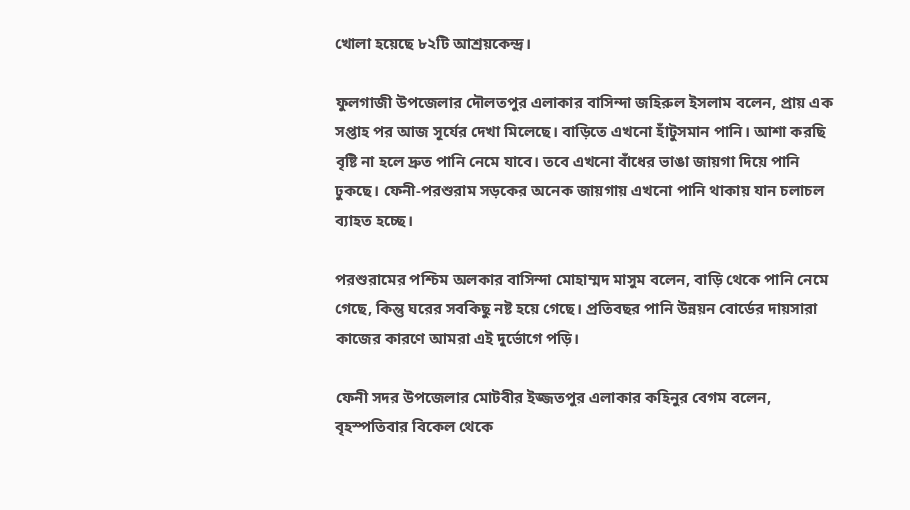খোলা হয়েছে ৮২টি আশ্রয়কেন্দ্র।

ফুলগাজী উপজেলার দৌলতপুর এলাকার বাসিন্দা জহিরুল ইসলাম বলেন, প্রায় এক সপ্তাহ পর আজ সূর্যের দেখা মিলেছে। বাড়িতে এখনো হাঁটুসমান পানি। আশা করছি বৃষ্টি না হলে দ্রুত পানি নেমে যাবে। তবে এখনো বাঁধের ভাঙা জায়গা দিয়ে পানি ঢুকছে। ফেনী-পরশুরাম সড়কের অনেক জায়গায় এখনো পানি থাকায় যান চলাচল ব্যাহত হচ্ছে।

পরশুরামের পশ্চিম অলকার বাসিন্দা মোহাম্মদ মাসুম বলেন, বাড়ি থেকে পানি নেমে গেছে, কিন্তু ঘরের সবকিছু নষ্ট হয়ে গেছে। প্রতিবছর পানি উন্নয়ন বোর্ডের দায়সারা কাজের কারণে আমরা এই দুর্ভোগে পড়ি।

ফেনী সদর উপজেলার মোটবীর ইজ্জতপুর এলাকার কহিনুর বেগম বলেন, বৃহস্পতিবার বিকেল থেকে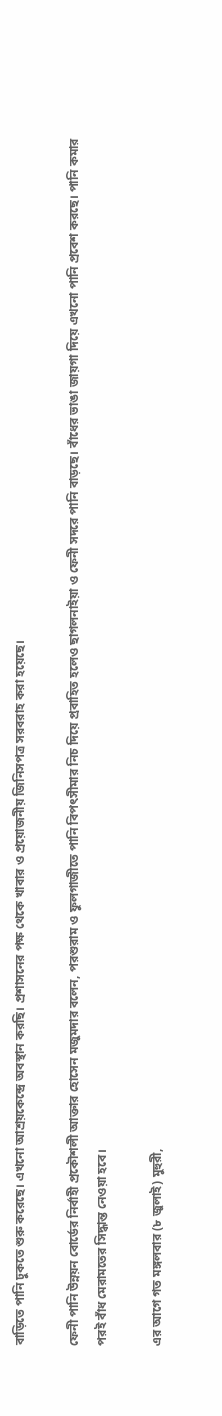বাড়িতে পানি ঢুকতে শুরু করেছে। এখনো আশ্রয়কেন্দ্রে অবস্থান করছি। প্রশাসনের পক্ষ থেকে খাবার ও প্রয়োজনীয় জিনিসপত্র সরবরাহ করা হয়েছে।

ফেনী পানি উন্নয়ন বোর্ডের নির্বাহী প্রকৌশলী আক্তার হোসেন মজুমদার বলেন, পরশুরাম ও ফুলগাজীতে পানি বিপৎসীমার নিচ দিয়ে প্রবাহিত হলেও ছাগলনাইয়া ও ফেনী সদরে পানি বাড়ছে। বাঁধের ভাঙা জায়গা দিয়ে এখনো পানি প্রবেশ করছে। পানি কমার পরই বাঁধ মেরামতের সিদ্ধান্ত নেওয়া হবে।

এর আগে গত মঙ্গলবার (৮ জুলাই) মুহুরী,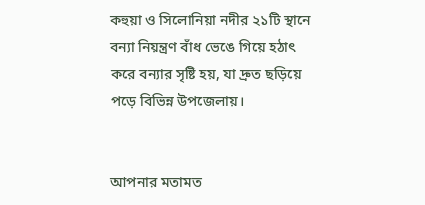কহুয়া ও সিলোনিয়া নদীর ২১টি স্থানে বন্যা নিয়ন্ত্রণ বাঁধ ভেঙে গিয়ে হঠাৎ করে বন্যার সৃষ্টি হয়, যা দ্রুত ছড়িয়ে পড়ে বিভিন্ন উপজেলায়।


আপনার মতামত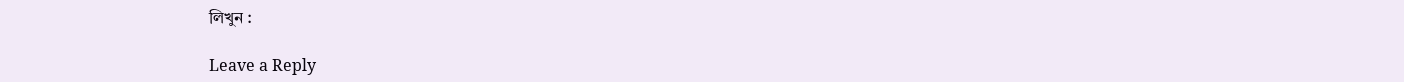লিখুন :

Leave a Reply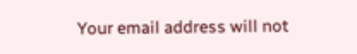Your email address will not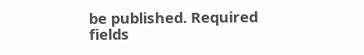be published. Required fields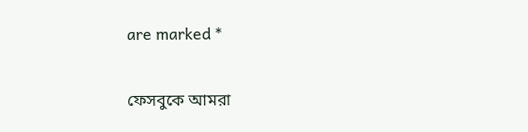are marked *


ফেসবুকে আমরা